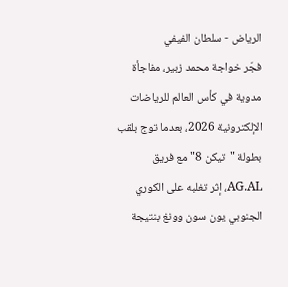الرياض - سلطان الفيفي
فجّر خواجة محمد زبير، مفاجأة مدوية في كأس العالم للرياضات الإلكترونية 2026، بعدما توج بلقب بطولة "تيكن 8" مع فريق AG.AL، إثر تغلبه على الكوري الجنوبي يون سون وونغ بنتيجة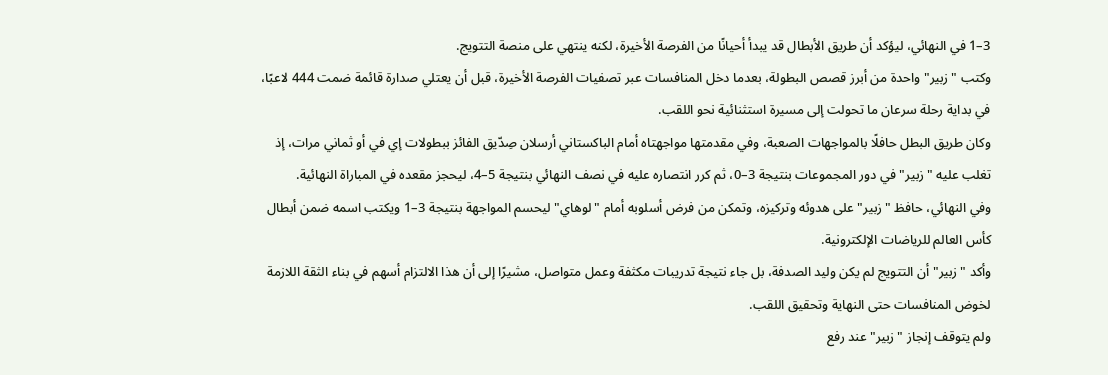3–1 في النهائي، ليؤكد أن طريق الأبطال قد يبدأ أحيانًا من الفرصة الأخيرة، لكنه ينتهي على منصة التتويج.
وكتب "زبير" واحدة من أبرز قصص البطولة، بعدما دخل المنافسات عبر تصفيات الفرصة الأخيرة، قبل أن يعتلي صدارة قائمة ضمت 444 لاعبًا، في بداية رحلة سرعان ما تحولت إلى مسيرة استثنائية نحو اللقب.
وكان طريق البطل حافلًا بالمواجهات الصعبة، وفي مقدمتها مواجهتاه أمام الباكستاني أرسلان صِدّيق الفائز ببطولات إي في أو ثماني مرات، إذ تغلب عليه "زبير" في دور المجموعات بنتيجة 3–0، ثم كرر انتصاره عليه في نصف النهائي بنتيجة 5–4، ليحجز مقعده في المباراة النهائية.
وفي النهائي، حافظ "زبير" على هدوئه وتركيزه، وتمكن من فرض أسلوبه أمام "لوهاي" ليحسم المواجهة بنتيجة 3–1 ويكتب اسمه ضمن أبطال كأس العالم للرياضات الإلكترونية.
وأكد "زبير" أن التتويج لم يكن وليد الصدفة، بل جاء نتيجة تدريبات مكثفة وعمل متواصل، مشيرًا إلى أن هذا الالتزام أسهم في بناء الثقة اللازمة لخوض المنافسات حتى النهاية وتحقيق اللقب.
ولم يتوقف إنجاز "زبير" عند رفع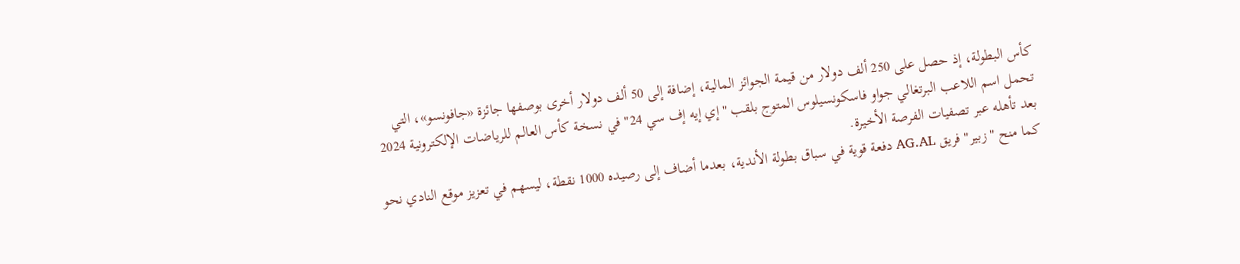كأس البطولة، إذ حصل على 250 ألف دولار من قيمة الجوائز المالية، إضافة إلى 50 ألف دولار أخرى بوصفها جائزة «جافونسو»، التي تحمل اسم اللاعب البرتغالي جواو فاسكونسيلوس المتوج بلقب "إي إيه إف سي 24" في نسخة كأس العالم للرياضات الإلكترونية 2024 بعد تأهله عبر تصفيات الفرصة الأخيرة.
كما منح "زبير" فريق AG.AL دفعة قوية في سباق بطولة الأندية، بعدما أضاف إلى رصيده 1000 نقطة، ليسهم في تعزيز موقع النادي نحو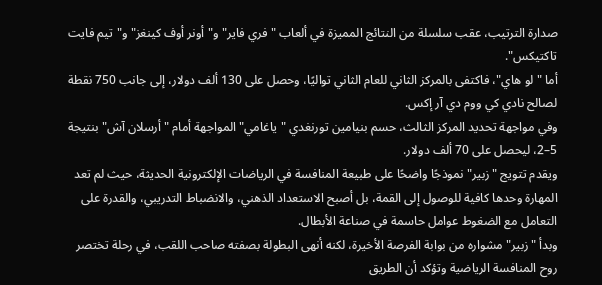صدارة الترتيب، عقب سلسلة من النتائج المميزة في ألعاب "فري فاير" و"أونر أوف كينغز" و"تيم فايت تاكتيكس".
أما "لو هاي"، فاكتفى بالمركز الثاني للعام الثاني تواليًا، وحصل على 130 ألف دولار، إلى جانب 750 نقطة لصالح نادي كي ووم دي آر إكس.
وفي مواجهة تحديد المركز الثالث، حسم بنيامين تورنغدي "ياغامي" المواجهة أمام "أرسلان آش" بنتيجة 5–2، ليحصل على 70 ألف دولار.
ويقدم تتويج "زبير" نموذجًا واضحًا على طبيعة المنافسة في الرياضات الإلكترونية الحديثة، حيث لم تعد المهارة وحدها كافية للوصول إلى القمة، بل أصبح الاستعداد الذهني، والانضباط التدريبي، والقدرة على التعامل مع الضغوط عوامل حاسمة في صناعة الأبطال.
وبدأ "زبير" مشواره من بوابة الفرصة الأخيرة، لكنه أنهى البطولة بصفته صاحب اللقب، في رحلة تختصر روح المنافسة الرياضية وتؤكد أن الطريق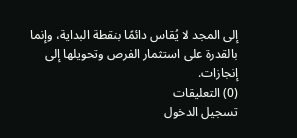إلى المجد لا يُقاس دائمًا بنقطة البداية، وإنما بالقدرة على استثمار الفرص وتحويلها إلى إنجازات.
(0) التعليقات
تسجيل الدخول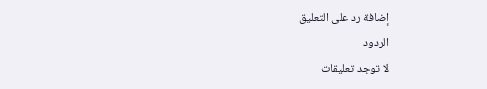إضافة رد على التعليق
الردود
لا توجد تعليقات